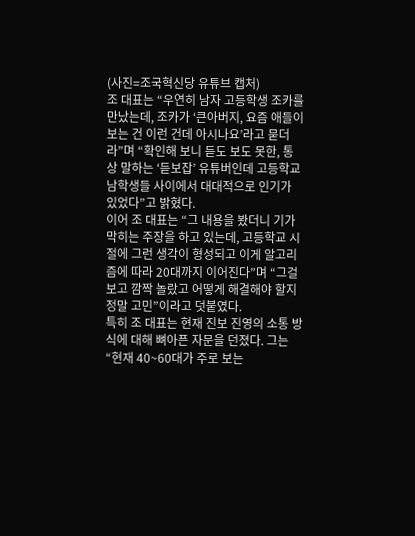(사진=조국혁신당 유튜브 캡처)
조 대표는 “우연히 남자 고등학생 조카를 만났는데, 조카가 ‘큰아버지, 요즘 애들이 보는 건 이런 건데 아시나요’라고 묻더라”며 “확인해 보니 듣도 보도 못한, 통상 말하는 ‘듣보잡’ 유튜버인데 고등학교 남학생들 사이에서 대대적으로 인기가 있었다”고 밝혔다.
이어 조 대표는 “그 내용을 봤더니 기가 막히는 주장을 하고 있는데, 고등학교 시절에 그런 생각이 형성되고 이게 알고리즘에 따라 20대까지 이어진다”며 “그걸 보고 깜짝 놀랐고 어떻게 해결해야 할지 정말 고민”이라고 덧붙였다.
특히 조 대표는 현재 진보 진영의 소통 방식에 대해 뼈아픈 자문을 던졌다. 그는 “현재 40~60대가 주로 보는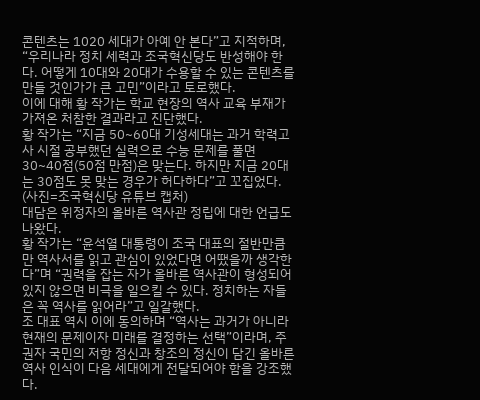콘텐츠는 1020 세대가 아예 안 본다”고 지적하며, “우리나라 정치 세력과 조국혁신당도 반성해야 한다. 어떻게 10대와 20대가 수용할 수 있는 콘텐츠를 만들 것인가가 큰 고민”이라고 토로했다.
이에 대해 황 작가는 학교 현장의 역사 교육 부재가 가져온 처참한 결과라고 진단했다.
황 작가는 “지금 50~60대 기성세대는 과거 학력고사 시절 공부했던 실력으로 수능 문제를 풀면 30~40점(50점 만점)은 맞는다. 하지만 지금 20대는 30점도 못 맞는 경우가 허다하다”고 꼬집었다.
(사진=조국혁신당 유튜브 캡처)
대담은 위정자의 올바른 역사관 정립에 대한 언급도 나왔다.
황 작가는 “윤석열 대통령이 조국 대표의 절반만큼만 역사서를 읽고 관심이 있었다면 어땠을까 생각한다”며 “권력을 잡는 자가 올바른 역사관이 형성되어 있지 않으면 비극을 일으킬 수 있다. 정치하는 자들은 꼭 역사를 읽어라”고 일갈했다.
조 대표 역시 이에 동의하며 “역사는 과거가 아니라 현재의 문제이자 미래를 결정하는 선택”이라며, 주권자 국민의 저항 정신과 창조의 정신이 담긴 올바른 역사 인식이 다음 세대에게 전달되어야 함을 강조했다.